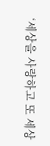‘세상을 사랑하고 또 세상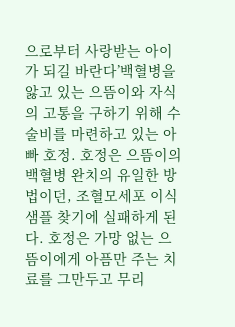으로부터 사랑받는 아이가 되길 바란다’백혈병을 앓고 있는 으뜸이와 자식의 고통을 구하기 위해 수술비를 마련하고 있는 아빠 호정. 호정은 으뜸이의 백혈병 완치의 유일한 방법이던, 조혈모세포 이식 샘플 찾기에 실패하게 된다. 호정은 가망 없는 으뜸이에게 아픔만 주는 치료를 그만두고 무리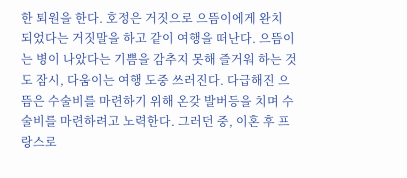한 퇴원을 한다. 호정은 거짓으로 으뜸이에게 완치 되었다는 거짓말을 하고 같이 여행을 떠난다. 으뜸이는 병이 나았다는 기쁨을 감추지 못해 즐거워 하는 것도 잠시, 다움이는 여행 도중 쓰러진다. 다급해진 으뜸은 수술비를 마련하기 위해 온갖 발버등을 치며 수술비를 마련하려고 노력한다. 그러던 중, 이혼 후 프랑스로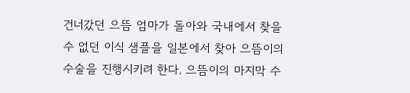건너갔던 으뜸 엄마가 돌아와 국내에서 찾을 수 없던 이식 샘플을 일본에서 찾아 으뜸이의 수술을 진행시키려 한다. 으뜸이의 마지막 수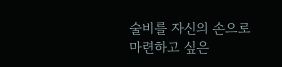술비를 자신의 손으로 마련하고 싶은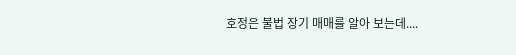호정은 불법 장기 매매를 알아 보는데....